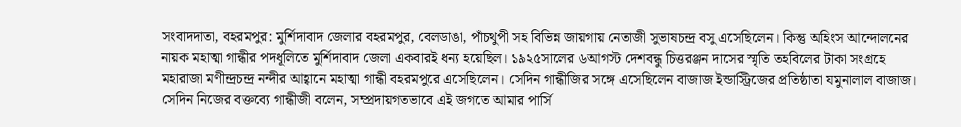সংবাদদাতা, বহরমপুর: মুর্শিদাবাদ জেলার বহরমপুর, বেলডাঙা, পাঁচথুপী সহ বিভিন্ন জায়গায় নেতাজী সুভাষচন্দ্র বসু এসেছিলেন। কিন্তু অহিংস আন্দোলনের নায়ক মহাত্মা গান্ধীর পদধূলিতে মুর্শিদাবাদ জেলা একবারই ধন্য হয়েছিল। ১৯২৫সালের ৬আগস্ট দেশবন্ধু চিত্তরঞ্জন দাসের স্মৃতি তহবিলের টাকা সংগ্রহে মহারাজা মণীন্দ্রচন্দ্র নন্দীর আহ্বানে মহাত্মা গান্ধী বহরমপুরে এসেছিলেন। সেদিন গান্ধীজির সঙ্গে এসেছিলেন বাজাজ ইন্ডাস্ট্রিজের প্রতিষ্ঠাতা যমুনালাল বাজাজ। সেদিন নিজের বক্তব্যে গান্ধীজী বলেন, সম্প্রদায়গতভাবে এই জগতে আমার পার্সি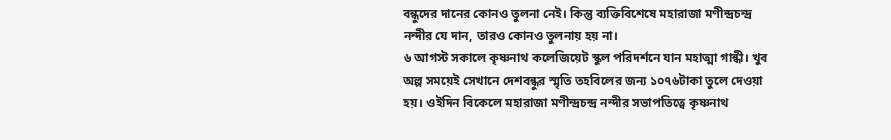বন্ধুদের দানের কোনও তুলনা নেই। কিন্তু ব্যক্তিবিশেষে মহারাজা মণীন্দ্রচন্দ্র নন্দীর যে দান, তারও কোনও তুলনায় হয় না।
৬ আগস্ট সকালে কৃষ্ণনাথ কলেজিয়েট স্কুল পরিদর্শনে যান মহাত্মা গান্ধী। খুব অল্প সময়েই সেখানে দেশবন্ধুর স্মৃতি তহবিলের জন্য ১০৭৬টাকা তুলে দেওয়া হয়। ওইদিন বিকেলে মহারাজা মণীন্দ্রচন্দ্র নন্দীর সভাপতিত্বে কৃষ্ণনাথ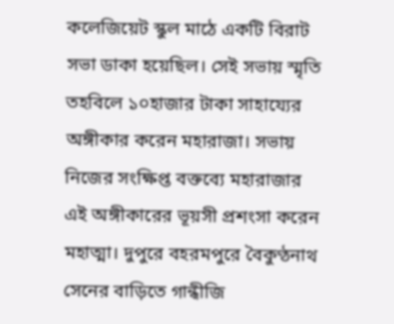কলেজিয়েট স্কুল মাঠে একটি বিরাট সভা ডাকা হয়েছিল। সেই সভায় স্মৃতি তহবিলে ১০হাজার টাকা সাহায্যের অঙ্গীকার করেন মহারাজা। সভায় নিজের সংক্ষিপ্ত বক্তব্যে মহারাজার এই অঙ্গীকারের ভূয়সী প্রশংসা করেন মহাত্মা। দুপুরে বহরমপুরে বৈকুণ্ঠনাথ সেনের বাড়িতে গান্ধীজি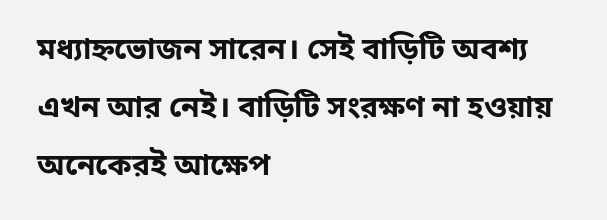মধ্যাহ্নভোজন সারেন। সেই বাড়িটি অবশ্য এখন আর নেই। বাড়িটি সংরক্ষণ না হওয়ায় অনেকেরই আক্ষেপ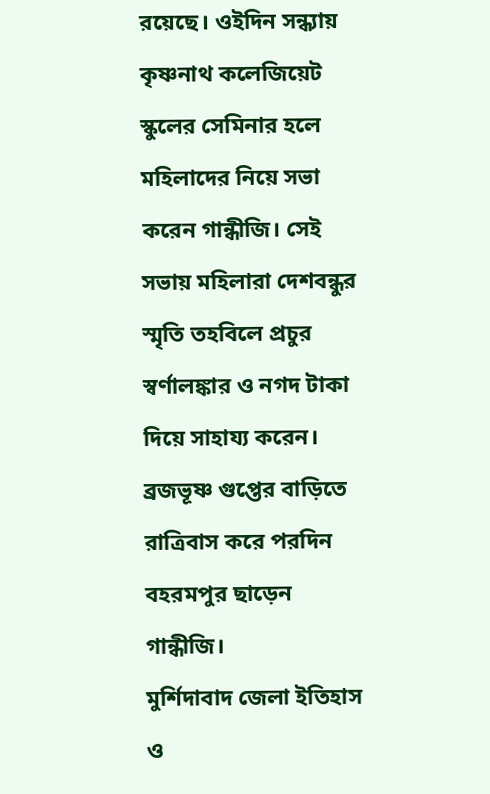রয়েছে। ওইদিন সন্ধ্যায় কৃষ্ণনাথ কলেজিয়েট স্কুলের সেমিনার হলে মহিলাদের নিয়ে সভা করেন গান্ধীজি। সেই সভায় মহিলারা দেশবন্ধুর স্মৃতি তহবিলে প্রচুর স্বর্ণালঙ্কার ও নগদ টাকা দিয়ে সাহায্য করেন। ব্রজভূষ্ণ গুপ্তের বাড়িতে রাত্রিবাস করে পরদিন বহরমপুর ছাড়েন গান্ধীজি।
মুর্শিদাবাদ জেলা ইতিহাস ও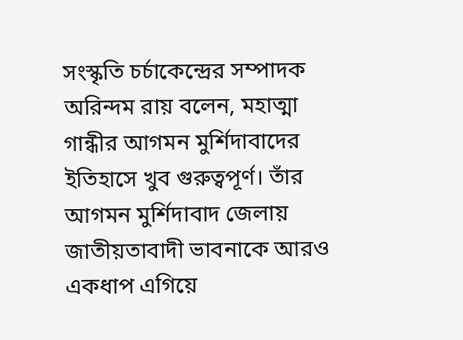সংস্কৃতি চর্চাকেন্দ্রের সম্পাদক অরিন্দম রায় বলেন, মহাত্মা গান্ধীর আগমন মুর্শিদাবাদের ইতিহাসে খুব গুরুত্বপূর্ণ। তাঁর আগমন মুর্শিদাবাদ জেলায় জাতীয়তাবাদী ভাবনাকে আরও একধাপ এগিয়ে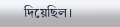দিয়েছিল।